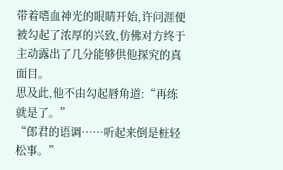带着嗜血神光的眼睛开始,许问涯便被勾起了浓厚的兴致,仿佛对方终于主动露出了几分能够供他探究的真面目。
思及此,他不由勾起唇角道:“再练就是了。”
“郎君的语调……听起来倒是桩轻松事。”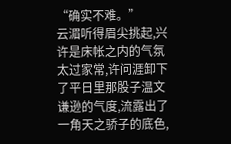“确实不难。”
云湄听得眉尖挑起,兴许是床帐之内的气氛太过家常,许问涯卸下了平日里那股子温文谦逊的气度,流露出了一角天之骄子的底色,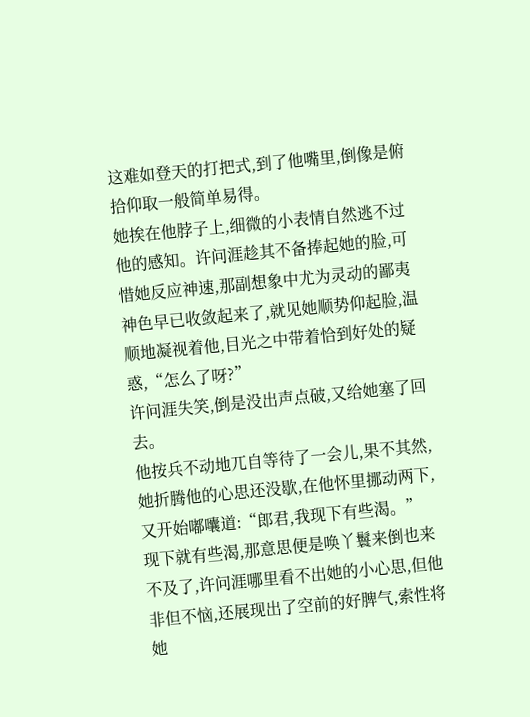这难如登天的打把式,到了他嘴里,倒像是俯拾仰取一般简单易得。
她挨在他脖子上,细微的小表情自然逃不过他的感知。许问涯趁其不备捧起她的脸,可惜她反应神速,那副想象中尤为灵动的鄙夷神色早已收敛起来了,就见她顺势仰起脸,温顺地凝视着他,目光之中带着恰到好处的疑惑,“怎么了呀?”
许问涯失笑,倒是没出声点破,又给她塞了回去。
他按兵不动地兀自等待了一会儿,果不其然,她折腾他的心思还没歇,在他怀里挪动两下,又开始嘟囔道:“郎君,我现下有些渴。”
现下就有些渴,那意思便是唤丫鬟来倒也来不及了,许问涯哪里看不出她的小心思,但他非但不恼,还展现出了空前的好脾气,索性将她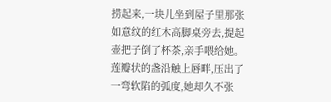捞起来,一块儿坐到屋子里那张如意纹的红木高脚桌旁去,提起壶把子倒了杯茶,亲手喂给她。
莲瓣状的盏沿触上唇畔,压出了一弯软陷的弧度,她却久不张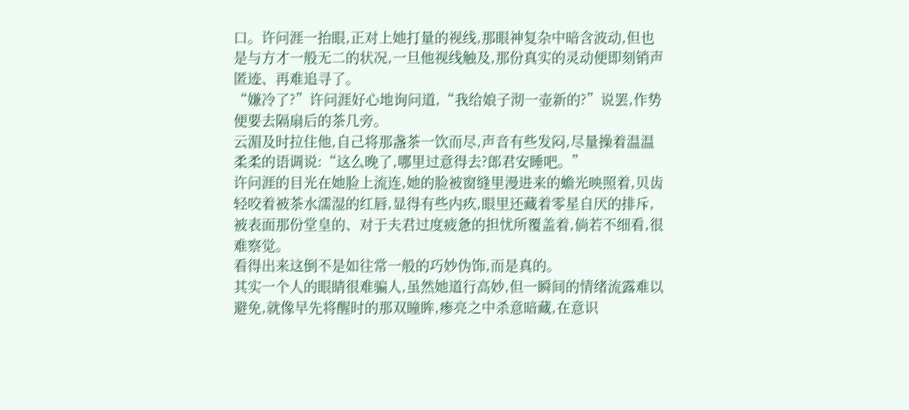口。许问涯一抬眼,正对上她打量的视线,那眼神复杂中暗含波动,但也是与方才一般无二的状况,一旦他视线触及,那份真实的灵动便即刻销声匿迹、再难追寻了。
“嫌冷了?”许问涯好心地询问道,“我给娘子沏一壶新的?”说罢,作势便要去隔扇后的茶几旁。
云湄及时拉住他,自己将那盏茶一饮而尽,声音有些发闷,尽量操着温温柔柔的语调说:“这么晚了,哪里过意得去?郎君安睡吧。”
许问涯的目光在她脸上流连,她的脸被窗缝里漫进来的蟾光映照着,贝齿轻咬着被茶水濡湿的红唇,显得有些内疚,眼里还藏着零星自厌的排斥,被表面那份堂皇的、对于夫君过度疲惫的担忧所覆盖着,倘若不细看,很难察觉。
看得出来这倒不是如往常一般的巧妙伪饰,而是真的。
其实一个人的眼睛很难骗人,虽然她道行高妙,但一瞬间的情绪流露难以避免,就像早先将醒时的那双瞳眸,瘆亮之中杀意暗藏,在意识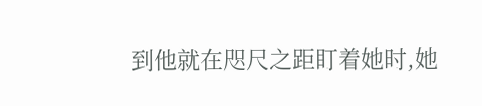到他就在咫尺之距盯着她时,她